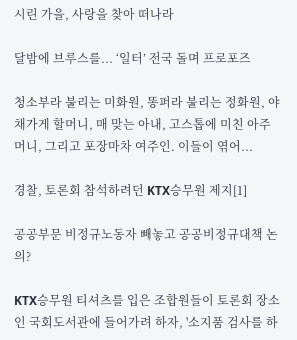시린 가을, 사랑을 찾아 떠나라

달밤에 브루스를... ‘일터’ 전국 돌며 프로포즈

청소부라 불리는 미화원, 똥퍼라 불리는 정화원, 야채가게 할머니, 매 맞는 아내, 고스톱에 미친 아주머니, 그리고 포장마차 여주인. 이들이 엮어...

경찰, 토론회 참석하려던 KTX승무원 제지[1]

공공부문 비정규노동자 빼놓고 공공비정규대책 논의?

KTX승무원 티셔츠를 입은 조합원들이 토론회 장소인 국회도서관에 들어가려 하자, '소지품 검사를 하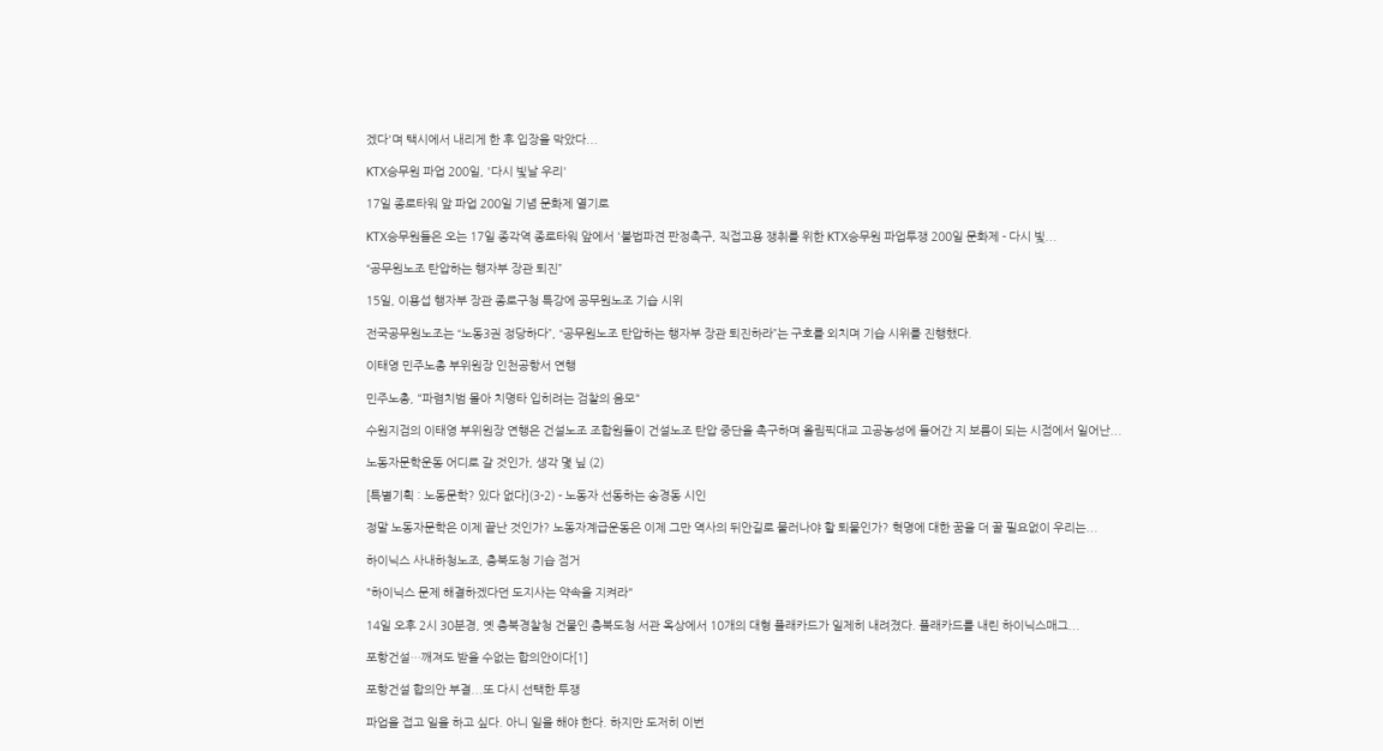겠다'며 택시에서 내리게 한 후 입장을 막았다...

KTX승무원 파업 200일, '다시 빛날 우리'

17일 종로타워 앞 파업 200일 기념 문화제 열기로

KTX승무원들은 오는 17일 종각역 종로타워 앞에서 '불법파견 판정촉구, 직접고용 쟁취를 위한 KTX승무원 파업투쟁 200일 문화제 - 다시 빛...

“공무원노조 탄압하는 행자부 장관 퇴진”

15일, 이용섭 행자부 장관 종로구청 특강에 공무원노조 기습 시위

전국공무원노조는 “노동3권 정당하다”, “공무원노조 탄압하는 행자부 장관 퇴진하라”는 구호를 외치며 기습 시위를 진행했다.

이태영 민주노총 부위원장 인천공항서 연행

민주노총, "파렴치범 몰아 치명타 입히려는 검찰의 음모"

수원지검의 이태영 부위원장 연행은 건설노조 조합원들이 건설노조 탄압 중단을 촉구하며 올림픽대교 고공농성에 들어간 지 보름이 되는 시점에서 일어난...

노동자문학운동 어디로 갈 것인가, 생각 몇 닢 (2)

[특별기획 : 노동문학? 있다 없다](3-2) - 노동자 선동하는 송경동 시인

정말 노동자문학은 이제 끝난 것인가? 노동자계급운동은 이제 그만 역사의 뒤안길로 물러나야 할 퇴물인가? 혁명에 대한 꿈을 더 꿀 필요없이 우리는...

하이닉스 사내하청노조, 충북도청 기습 점거

"하이닉스 문제 해결하겠다던 도지사는 약속을 지켜라"

14일 오후 2시 30분경, 옛 충북경찰청 건물인 충북도청 서관 옥상에서 10개의 대형 플래카드가 일제히 내려졌다. 플래카드를 내린 하이닉스매그...

포항건설…깨져도 받을 수없는 합의안이다[1]

포항건설 합의안 부결...또 다시 선택한 투쟁

파업을 접고 일을 하고 싶다. 아니 일을 해야 한다. 하지만 도저히 이번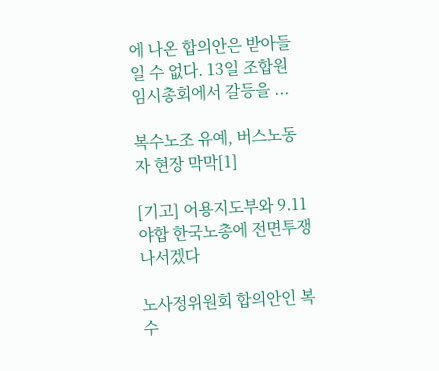에 나온 합의안은 받아들일 수 없다. 13일 조합원 임시총회에서 갈등을 ...

복수노조 유예, 버스노동자 현장 막막[1]

[기고] 어용지도부와 9.11야합 한국노총에 전면투쟁 나서겠다

노사정위원회 합의안인 복수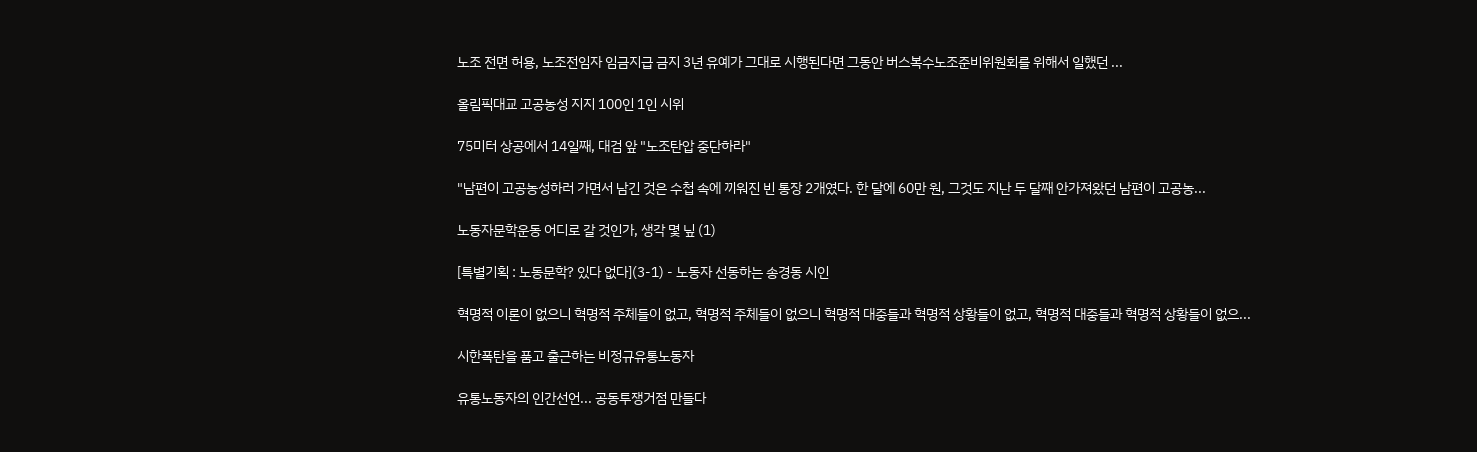노조 전면 허용, 노조전임자 임금지급 금지 3년 유예가 그대로 시행된다면 그동안 버스복수노조준비위원회를 위해서 일했던 ...

올림픽대교 고공농성 지지 100인 1인 시위

75미터 상공에서 14일째, 대검 앞 "노조탄압 중단하라"

"남편이 고공농성하러 가면서 남긴 것은 수첩 속에 끼워진 빈 통장 2개였다. 한 달에 60만 원, 그것도 지난 두 달째 안가져왔던 남편이 고공농...

노동자문학운동 어디로 갈 것인가, 생각 몇 닢 (1)

[특별기획 : 노동문학? 있다 없다](3-1) - 노동자 선동하는 송경동 시인

혁명적 이론이 없으니 혁명적 주체들이 없고, 혁명적 주체들이 없으니 혁명적 대중들과 혁명적 상황들이 없고, 혁명적 대중들과 혁명적 상황들이 없으...

시한폭탄을 품고 출근하는 비정규유통노동자

유통노동자의 인간선언... 공동투쟁거점 만들다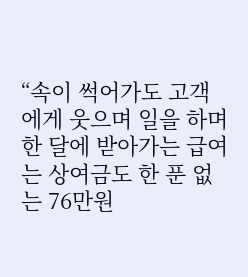“속이 썩어가도 고객에게 웃으며 일을 하며 한 달에 받아가는 급여는 상여금도 한 푼 없는 76만원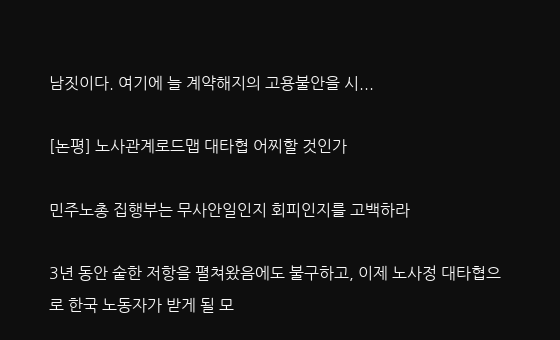남짓이다. 여기에 늘 계약해지의 고용불안을 시...

[논평] 노사관계로드맵 대타협 어찌할 것인가

민주노총 집행부는 무사안일인지 회피인지를 고백하라

3년 동안 숱한 저항을 펼쳐왔음에도 불구하고, 이제 노사정 대타협으로 한국 노동자가 받게 될 모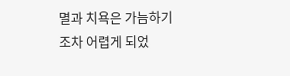멸과 치욕은 가늠하기조차 어렵게 되었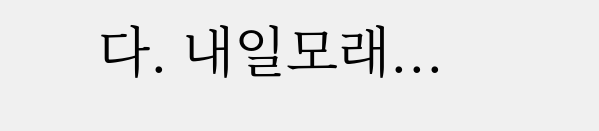다. 내일모래...